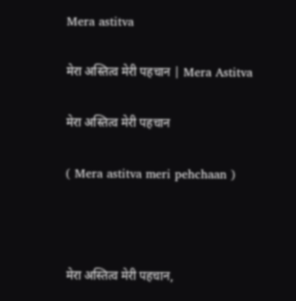Mera astitva

मेरा अस्तित्व मेरी पहचान | Mera Astitva

मेरा अस्तित्व मेरी पहचान

( Mera astitva meri pehchaan )



मेरा अस्तित्व मेरी पहचान,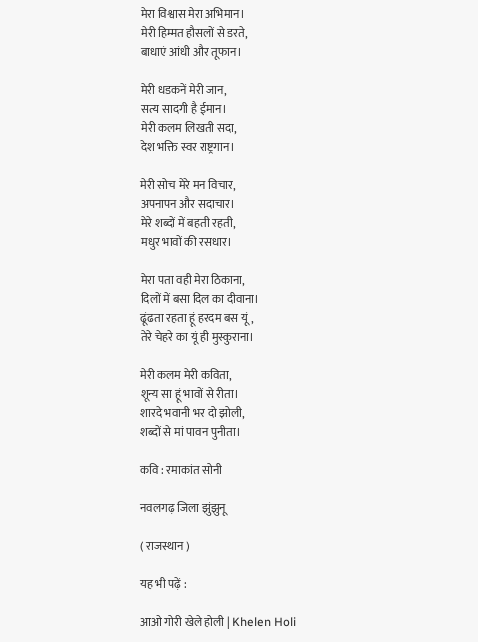मेरा विश्वास मेरा अभिमान।
मेरी हिम्मत हौसलों से डरते,
बाधाएं आंधी और तूफान।

मेरी धडकनें मेरी जान,
सत्य सादगी है ईमान।
मेरी कलम लिखती सदा,
देश भक्ति स्वर राष्ट्रगान।

मेरी सोच मेरे मन विचार,
अपनापन और सदाचार।
मेरे शब्दों में बहती रहती,
मधुर भावों की रसधार।

मेरा पता वही मेरा ठिकाना,
दिलों में बसा दिल का दीवाना।
ढूंढता रहता हूं हरदम बस यूं,
तेरे चेहरे का यूं ही मुस्कुराना।

मेरी कलम मेरी कविता,
शून्य सा हूं भावों से रीता।
शारदे भवानी भर दो झोली,
शब्दों से मां पावन पुनीता।

कवि : रमाकांत सोनी

नवलगढ़ जिला झुंझुनू

( राजस्थान )

यह भी पढ़ें :

आओ गोरी खेले होली | Khelen Holi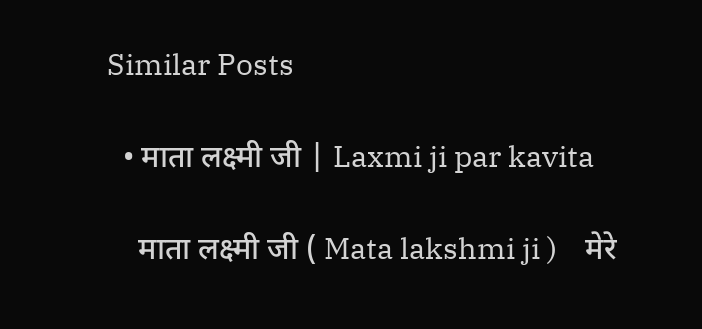Similar Posts

  • माता लक्ष्मी जी | Laxmi ji par kavita

    माता लक्ष्मी जी ( Mata lakshmi ji )    मेरे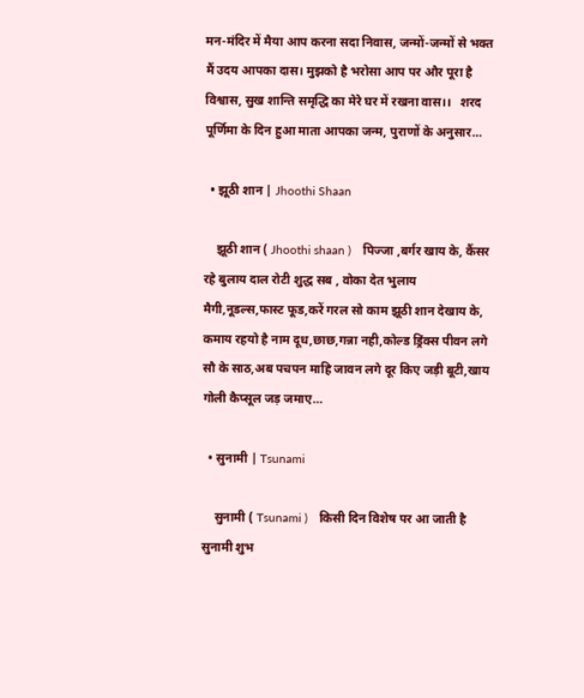मन-मंदिर में मैया आप करना सदा निवास, जन्मों-जन्मों से भक्त मैं उदय आपका दास। मुझको है भरोसा आप पर और पूरा है विश्वास, सुख शान्ति समृद्धि का मेरे घर में रखना वास।।   शरद पूर्णिमा के दिन हुआ माता आपका जन्म, पुराणों के अनुसार…

  • झूठी शान | Jhoothi Shaan

    झूठी शान ( Jhoothi shaan )    पिज्जा ,बर्गर खाय के, कैंसर रहे बुलाय दाल रोटी शुद्ध सब , वोका देत भुलाय मैगी,नूडल्स,फास्ट फूड,करें गरल सो काम झूठी शान देखाय के, कमाय रहयो है नाम दूध,छाछ,गन्ना नही,कोल्ड ड्रिंक्स पीवन लगे सौ के साठ,अब पचपन माहि जावन लगे दूर किए जड़ी बूटी,खाय गोली कैप्सूल जड़ जमाए…

  • सुनामी | Tsunami

    सुनामी ( Tsunami )    किसी दिन विशेष पर आ जाती है सुनामी शुभ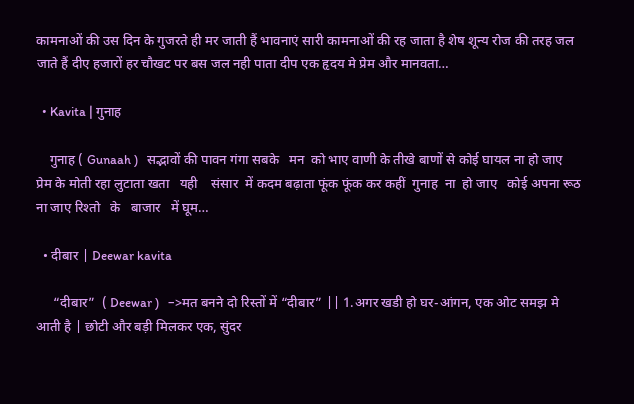कामनाओं की उस दिन के गुजरते ही मर जाती हैं भावनाएं सारी कामनाओं की रह जाता है शेष शून्य रोज की तरह जल जाते हैं दीए हजारों हर चौखट पर बस जल नही पाता दीप एक हृदय मे प्रेम और मानवता…

  • Kavita | गुनाह

    गुनाह ( Gunaah )   सद्भावों की पावन गंगा सबके   मन  को भाए वाणी के तीखे बाणों से कोई घायल ना हो जाए   प्रेम के मोती रहा लुटाता खता   यही    संसार  में कदम बढ़ाता फूंक फूंक कर कहीं  गुनाह  ना  हो जाए   कोई अपना रूठ ना जाए रिश्तो   के   बाजार   में घूम…

  • दीबार | Deewar kavita

     “दीबार”  ( Deewar )   –>मत बनने दो रिस्तों में “दीबार” || 1.अगर खडी हो घर-आंगन, एक ओट समझ मे आती है | छोटी और बड़ी मिलकर एक, सुंदर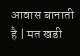आवास बानाती है | मत खडी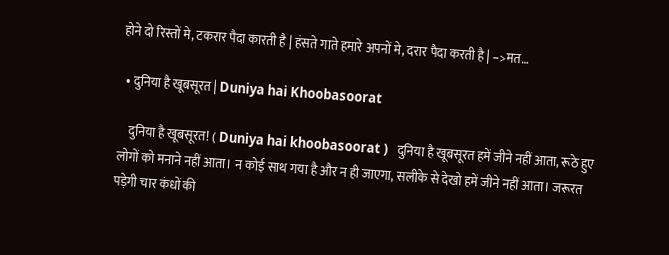होने दो रिस्तों मे, टकरार पैदा कारती है | हंसते गाते हमारे अपनों मे, दरार पैदा करती है | –>मत…

  • दुनिया है खूबसूरत | Duniya hai Khoobasoorat

    दुनिया है खूबसूरत! ( Duniya hai khoobasoorat )   दुनिया है खूबसूरत हमें जीने नहीं आता, रूठे हुए लोगों को मनाने नहीं आता। न कोई साथ गया है और न ही जाएगा, सलीके से देखो हमें जीने नहीं आता। जरूरत पड़ेगी चार कंधों की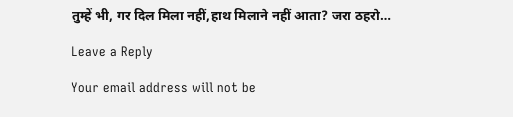तुम्हें भी, गर दिल मिला नहीं,हाथ मिलाने नहीं आता? जरा ठहरो…

Leave a Reply

Your email address will not be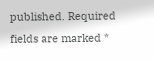published. Required fields are marked *